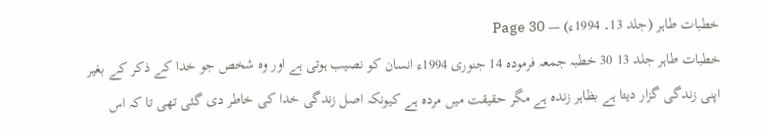خطبات طاہر (جلد 13۔ 1994ء) — Page 30
خطبات طاہر جلد 13 30 خطبہ جمعہ فرمودہ 14 جنوری 1994ء انسان کو نصیب ہوتی ہے اور وہ شخص جو خدا کے ذکر کے بغیر اپنی زندگی گزار دیتا ہے بظاہر زندہ ہے مگر حقیقت میں مردہ ہے کیونکہ اصل زندگی خدا کی خاطر دی گئی تھی تا کہ اس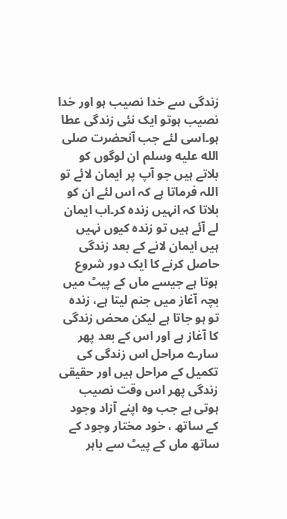زندگی سے خدا نصیب ہو اور خدا نصیب ہوتو ایک نئی زندگی عطا ہو۔اسی لئے جب آنحضرت صلى الله عليه وسلم ان لوگوں کو بلاتے ہیں جو آپ پر ایمان لائے تو اللہ فرماتا ہے کہ اس لئے ان کو بلاتا کہ انہیں زندہ کر۔اب ایمان لے آئے ہیں تو زندہ کیوں نہیں ہیں ایمان لانے کے بعد زندگی حاصل کرنے کا ایک دور شروع ہوتا ہے جیسے ماں کے پیٹ میں بچہ آغاز میں جنم لیتا ہے، زندہ تو ہو جاتا ہے لیکن محض زندگی کا آغاز ہے اور اس کے بعد پھر سارے مراحل اس زندگی کی تکمیل کے مراحل ہیں اور حقیقی زندگی پھر اس وقت نصیب ہوتی ہے جب وہ اپنے آزاد وجود کے ساتھ ، خود مختار وجود کے ساتھ ماں کے پیٹ سے باہر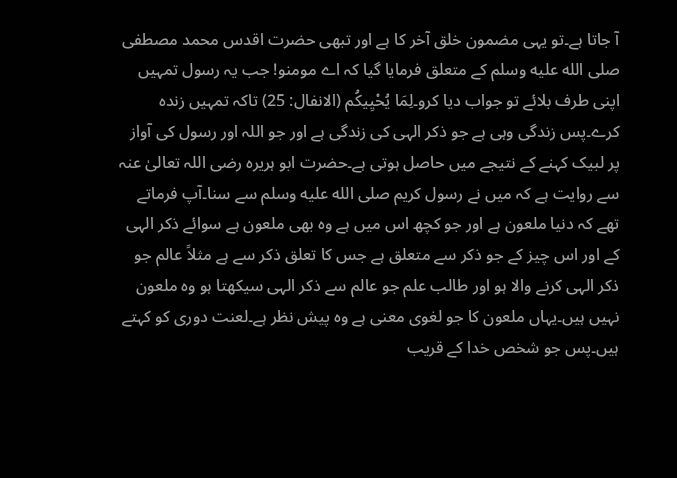آ جاتا ہے۔تو یہی مضمون خلق آخر کا ہے اور تبھی حضرت اقدس محمد مصطفی صلى الله عليه وسلم کے متعلق فرمایا گیا کہ اے مومنو! جب یہ رسول تمہیں اپنی طرف بلائے تو جواب دیا کرو۔لِمَا يُحْيِيكُم (الانفال: 25) تاکہ تمہیں زندہ کرے۔پس زندگی وہی ہے جو ذکر الہی کی زندگی ہے اور جو اللہ اور رسول کی آواز پر لبیک کہنے کے نتیجے میں حاصل ہوتی ہے۔حضرت ابو ہریرہ رضی اللہ تعالیٰ عنہ سے روایت ہے کہ میں نے رسول کریم صلى الله عليه وسلم سے سنا۔آپ فرماتے تھے کہ دنیا ملعون ہے اور جو کچھ اس میں ہے وہ بھی ملعون ہے سوائے ذکر الہی کے اور اس چیز کے جو ذکر سے متعلق ہے جس کا تعلق ذکر سے ہے مثلاً عالم جو ذکر الہی کرنے والا ہو اور طالب علم جو عالم سے ذکر الہی سیکھتا ہو وہ ملعون نہیں ہیں۔یہاں ملعون کا جو لغوی معنی ہے وہ پیش نظر ہے۔لعنت دوری کو کہتے ہیں۔پس جو شخص خدا کے قریب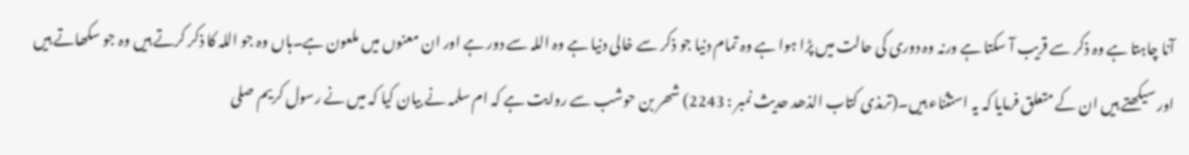آنا چاہتا ہے وہ ذکر سے قریب آ سکتا ہے ورنہ وہ دوری کی حالت میں پڑا ہوا ہے وہ تمام دنیا جو ذکر سے خالی دنیا ہے وہ اللہ سے دور ہے اور ان معنوں میں ملعون ہے۔ہاں وہ جو اللہ کا ذکر کرتے ہیں وہ جو سکھاتے ہیں اور سیکھتے ہیں ان کے متعلق فرمایا کہ یہ استثناء ہیں۔(ترمذی کتاب الذھد حدیث نمبر : 2243) شھر بن حوشب سے روایت ہے کہ ام سلمہ نے بیان کیا کہ میں نے رسول کریم صلى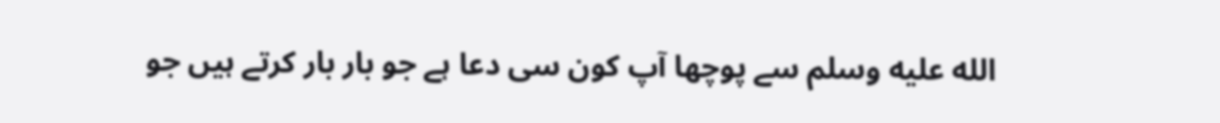الله عليه وسلم سے پوچھا آپ کون سی دعا ہے جو بار بار کرتے ہیں جو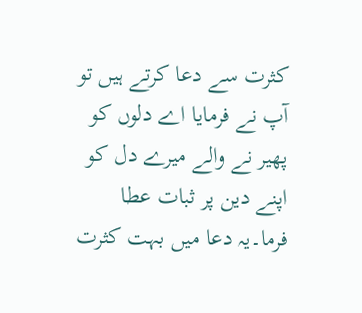کثرت سے دعا کرتے ہیں تو آپ نے فرمایا اے دلوں کو پھیر نے والے میرے دل کو اپنے دین پر ثبات عطا فرما۔یہ دعا میں بہت کثرت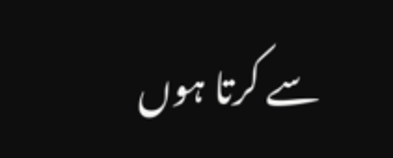سے کرتا ہوں